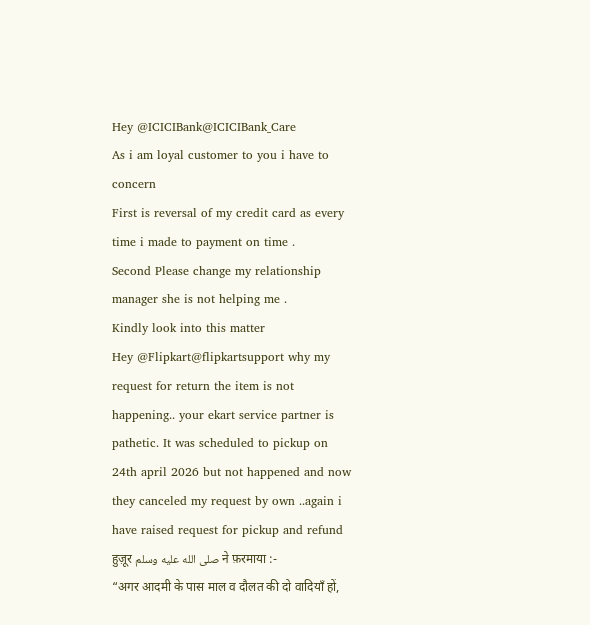Hey @ICICIBank@ICICIBank_Care
As i am loyal customer to you i have to concern
First is reversal of my credit card as every time i made to payment on time .
Second Please change my relationship manager she is not helping me .
Kindly look into this matter
Hey @Flipkart@flipkartsupport why my request for return the item is not happening.. your ekart service partner is pathetic. It was scheduled to pickup on 24th april 2026 but not happened and now they canceled my request by own ..again i have raised request for pickup and refund
हुज़ूर صلى الله عليه وسلم ने फ़रमाया :-
“अगर आदमी के पास माल व दौलत की दो वादियाँ हों,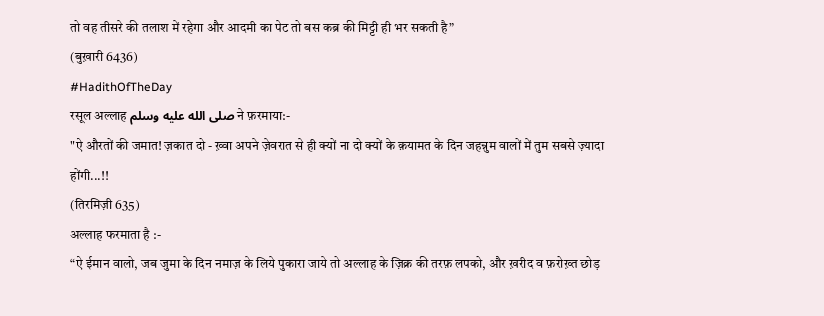तो वह तीसरे की तलाश में रहेगा और आदमी का पेट तो बस कब्र की मिट्टी ही भर सकती है”
(बुख़ारी 6436)
#HadithOfTheDay
रसूल अल्लाह صلى الله عليه وسلم ने फ़रमाया:-
"ऐ औरतों की जमात! ज़कात दो - ख़्वा अपने ज़ेवरात से ही क्यों ना दो क्यों के क़यामत के दिन जहन्नुम वालों में तुम सबसे ज़्यादा होंगी...!!
(तिरमिज़ी 635)
अल्लाह फरमाता है :-
“ऐ ईमान वालो, जब जुमा के दिन नमाज़ के लिये पुकारा जाये तो अल्लाह के ज़िक्र की तरफ़ लपको, और ख़रीद व फ़रोख़्त छोड़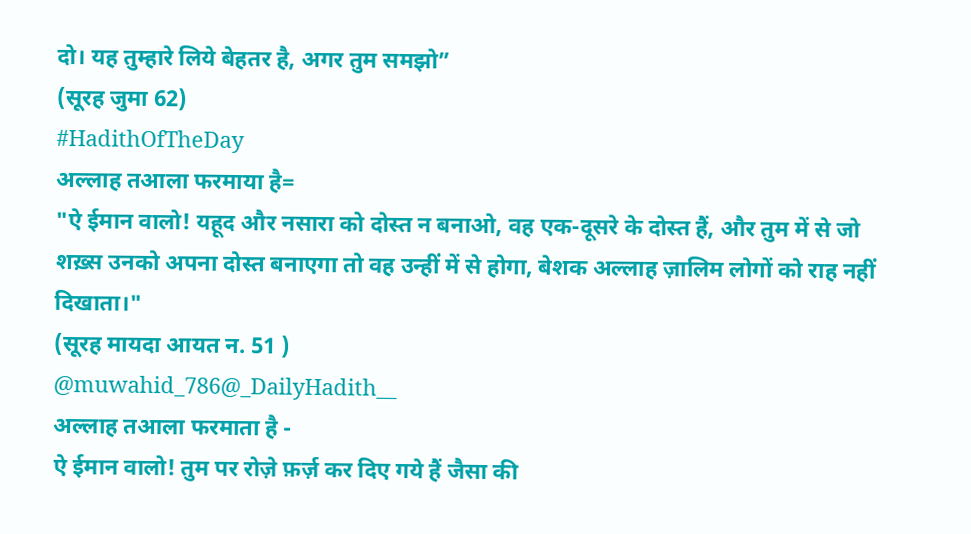दो। यह तुम्हारे लिये बेहतर है, अगर तुम समझो”
(सूरह जुमा 62)
#HadithOfTheDay
अल्लाह तआला फरमाया है=
"ऐ ईमान वालो! यहूद और नसारा को दोस्त न बनाओ, वह एक-दूसरे के दोस्त हैं, और तुम में से जो शख़्स उनको अपना दोस्त बनाएगा तो वह उन्हीं में से होगा, बेशक अल्लाह ज़ालिम लोगों को राह नहीं दिखाता।"
(सूरह मायदा आयत न. 51 )
@muwahid_786@_DailyHadith__
अल्लाह तआला फरमाता है -
ऐ ईमान वालो! तुम पर रोज़े फ़र्ज़ कर दिए गये हैं जैसा की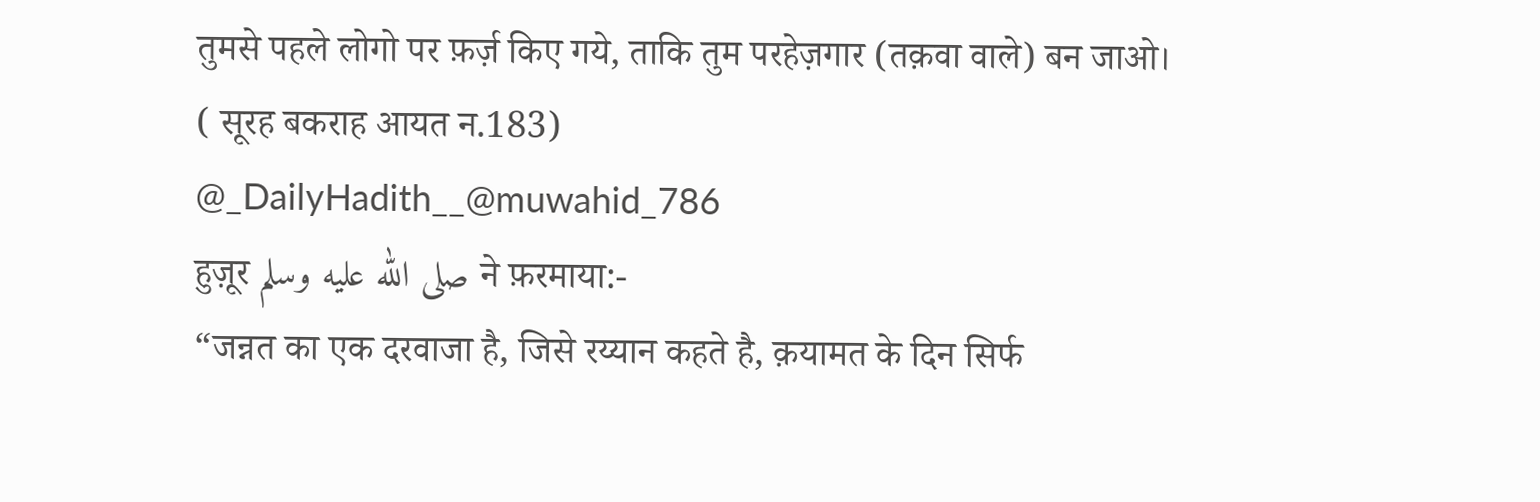तुमसे पहले लोगो पर फ़र्ज़ किए गये, ताकि तुम परहेज़गार (तक़वा वाले) बन जाओ।
( सूरह बकराह आयत न.183)
@_DailyHadith__@muwahid_786
हुज़ूर صلى الله عليه وسلم ने फ़रमाया:-
“जन्नत का एक दरवाजा है, जिसे रय्यान कहते है, क़यामत के दिन सिर्फ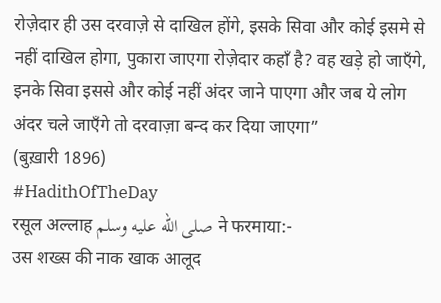रोज़ेदार ही उस दरवाज़े से दाखिल होंगे, इसके सिवा और कोई इसमे से नहीं दाखिल होगा, पुकारा जाएगा रोज़ेदार कहाँ है? वह खड़े हो जाएँगे, इनके सिवा इससे और कोई नहीं अंदर जाने पाएगा और जब ये लोग अंदर चले जाएँगे तो दरवाज़ा बन्द कर दिया जाएगा”
(बुख़ारी 1896)
#HadithOfTheDay
रसूल अल्लाह صلى الله عليه وسلم ने फरमाया:-
उस शख्स की नाक खाक आलूद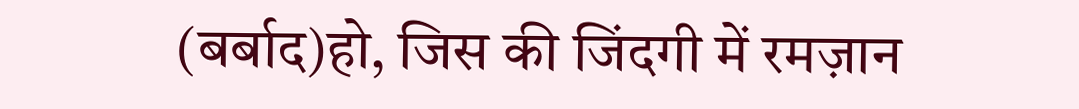(बर्बाद)हो, जिस की जिंदगी में रमज़ान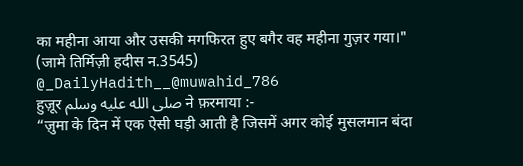का महीना आया और उसकी मगफिरत हुए बगैर वह महीना गुज़र गया।"
(जामे तिर्मिज़ी हदीस न.3545)
@_DailyHadith__@muwahid_786
हुज़ूर صلى الله عليه وسلم ने फ़रमाया :-
“ज़ुमा के दिन में एक ऐसी घड़ी आती है जिसमें अगर कोई मुसलमान बंदा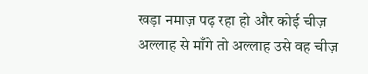खड़ा नमाज़ पढ़ रहा हो और कोई चीज़ अल्लाह से माँगे तो अल्लाह उसे वह चीज़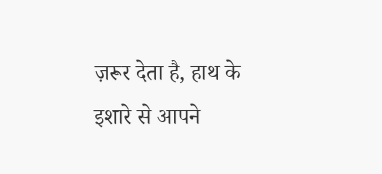ज़रूर देता है, हाथ के इशारे से आपने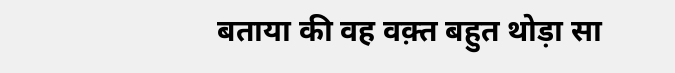बताया की वह वक़्त बहुत थोड़ा सा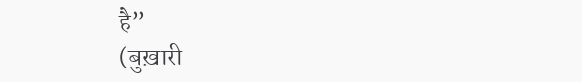है”
(बुख़ारी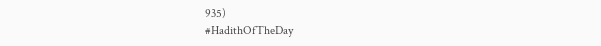935)
#HadithOfTheDay